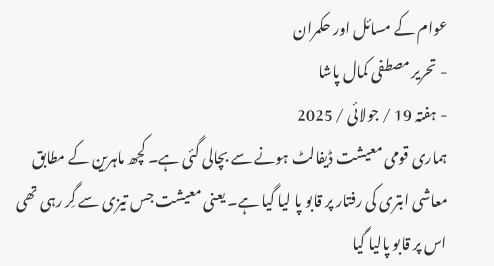عوام کے مسائل اور حکمران
- تحریر مصطفی کمال پاشا
- ہفتہ 19 / جولائی / 2025
ہماری قومی معیشت ڈیفالٹ ہونے سے بچالی گئی ہے۔ کچھ ماہرین کے مطابق معاشی ابتری کی رفتار پر قابو پا لیا گیا ہے۔ یعنی معیشت جس تیزی سے گِر رہی تھی اس پر قابو پالیا گیا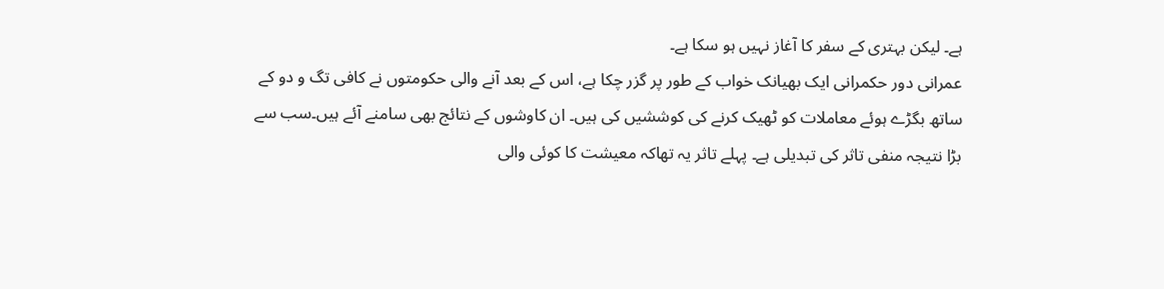ہے۔ لیکن بہتری کے سفر کا آغاز نہیں ہو سکا ہے۔
عمرانی دور حکمرانی ایک بھیانک خواب کے طور پر گزر چکا ہے، اس کے بعد آنے والی حکومتوں نے کافی تگ و دو کے ساتھ بگڑے ہوئے معاملات کو ٹھیک کرنے کی کوششیں کی ہیں۔ ان کاوشوں کے نتائج بھی سامنے آئے ہیں۔سب سے بڑا نتیجہ منفی تاثر کی تبدیلی ہے۔ پہلے تاثر یہ تھاکہ معیشت کا کوئی والی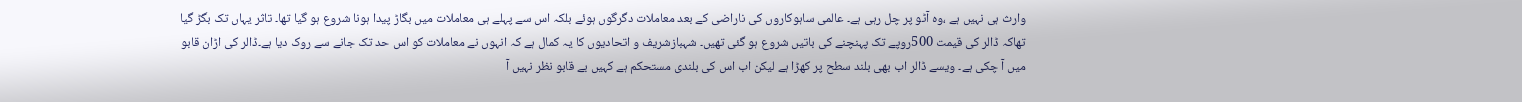وارث ہی نہیں ہے ،وہ آٹو پر چل رہی ہے۔ عالمی ساہوکاروں کی ناراضی کے بعد معاملات دگرگوں ہوئے بلکہ اس سے پہلے ہی معاملات میں بگاڑ پیدا ہونا شروع ہو گیا تھا۔ تاثر یہاں تک بگڑ گیا تھاکہ ڈالر کی قیمت 500روپے تک پہنچنے کی باتیں شروع ہو گئی تھیں۔ شہبازشریف و اتحادیوں کا یہ کمال ہے کہ انہوں نے معاملات کو اس حد تک جانے سے روک دیا ہے۔ڈالر کی اڑان قابو میں آ چکی ہے۔ ویسے ڈالر اب بھی بلند سطح پر کھڑا ہے لیکن اب اس کی بلندی مستحکم ہے کہیں بے قابو نظر نہیں آ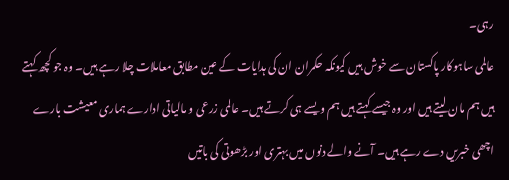رہی۔
عالمی ساہوکار پاکستان سے خوش ہیں کیونکہ حکمران ان کی ہدایات کے عین مطابق معاملات چلا رہے ہیں۔ وہ جو کچھ کہتے ہیں ہم مان لیتے ہیں اور وہ جیسے کہتے ہیں ہم ویسے ہی کرتے ہیں۔ عالمی زرعی و مالیاتی ادارے ہماری معیشت بارے اچھی خبریں دے رہے ہیں۔ آنے والے دنوں میں بہتری اور بڑھوتی کی باتیں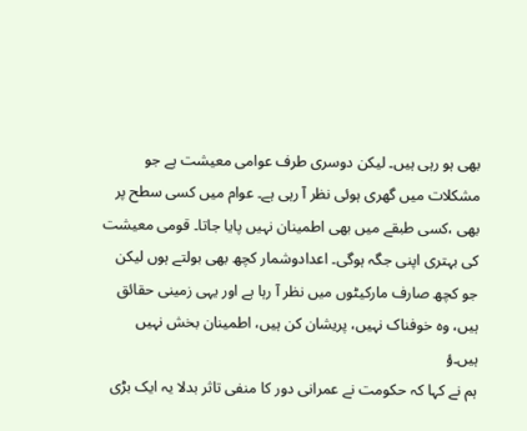بھی ہو رہی ہیں۔ لیکن دوسری طرف عوامی معیشت ہے جو مشکلات میں گھری ہوئی نظر آ رہی ہے۔ عوام میں کسی سطح پر بھی ،کسی طبقے میں بھی اطمینان نہیں پایا جاتا۔ قومی معیشت کی بہتری اپنی جگہ ہوگی۔ اعدادوشمار کچھ بھی بولتے ہوں لیکن جو کچھ صارف مارکیٹوں میں نظر آ رہا ہے اور یہی زمینی حقائق ہیں، وہ خوفناک نہیں، پریشان کن ہیں، اطمینان بخش نہیں ہیں۔ؤ
ہم نے کہا کہ حکومت نے عمرانی دور کا منفی تاثر بدلا یہ ایک بڑی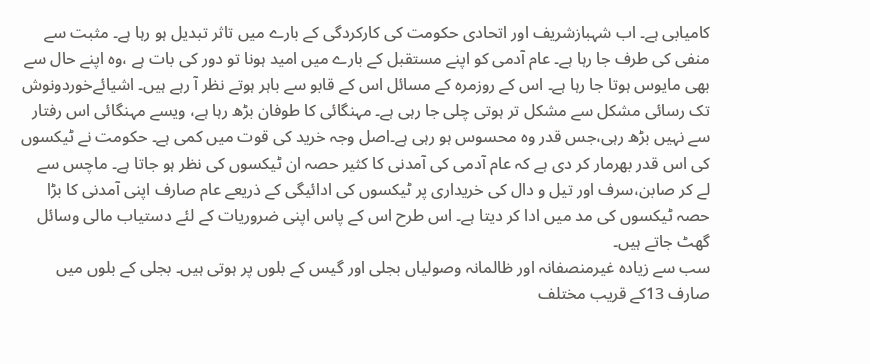کامیابی ہے۔ اب شہبازشریف اور اتحادی حکومت کی کارکردگی کے بارے میں تاثر تبدیل ہو رہا ہے۔ مثبت سے منفی کی طرف جا رہا ہے۔ عام آدمی کو اپنے مستقبل کے بارے میں امید ہونا تو دور کی بات ہے ،وہ اپنے حال سے بھی مایوس ہوتا جا رہا ہے۔ اس کے روزمرہ کے مسائل اس کے قابو سے باہر ہوتے نظر آ رہے ہیں۔ اشیائےخوردونوش تک رسائی مشکل سے مشکل تر ہوتی چلی جا رہی ہے۔ مہنگائی کا طوفان بڑھ رہا ہے، ویسے مہنگائی اس رفتار سے نہیں بڑھ رہی،جس قدر وہ محسوس ہو رہی ہے۔اصل وجہ خرید کی قوت میں کمی ہے۔ حکومت نے ٹیکسوں کی اس قدر بھرمار کر دی ہے کہ عام آدمی کی آمدنی کا کثیر حصہ ان ٹیکسوں کی نظر ہو جاتا ہے۔ ماچس سے لے کر صابن،سرف اور تیل و دال کی خریداری پر ٹیکسوں کی ادائیگی کے ذریعے عام صارف اپنی آمدنی کا بڑا حصہ ٹیکسوں کی مد میں ادا کر دیتا ہے۔ اس طرح اس کے پاس اپنی ضروریات کے لئے دستیاب مالی وسائل گھٹ جاتے ہیں۔
سب سے زیادہ غیرمنصفانہ اور ظالمانہ وصولیاں بجلی اور گیس کے بلوں پر ہوتی ہیں۔ بجلی کے بلوں میں صارف 13کے قریب مختلف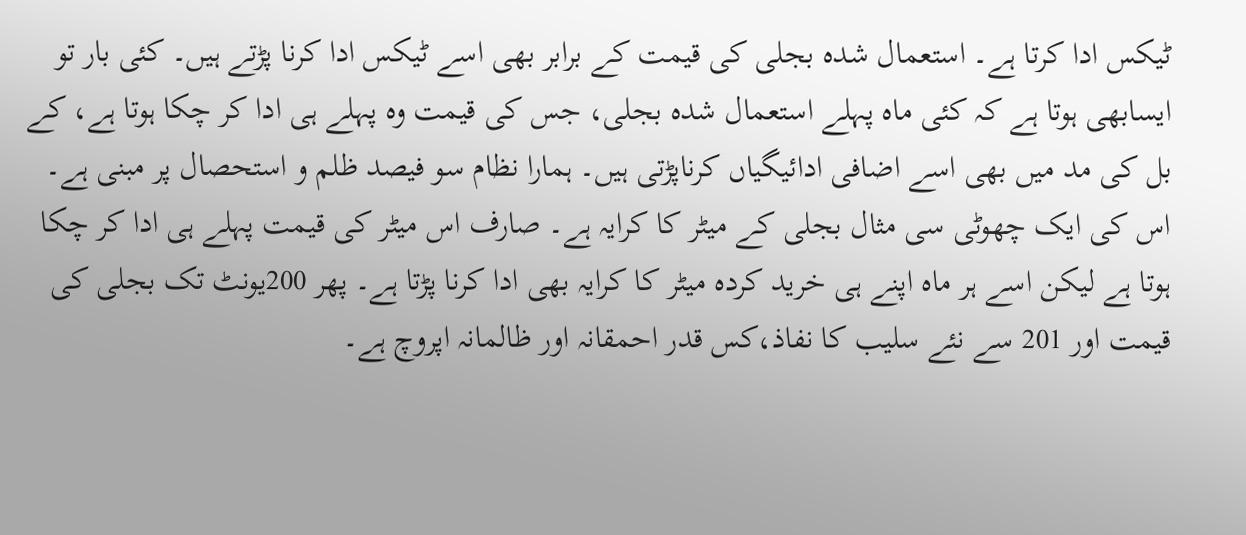ٹیکس ادا کرتا ہے۔ استعمال شدہ بجلی کی قیمت کے برابر بھی اسے ٹیکس ادا کرنا پڑتے ہیں۔ کئی بار تو ایسابھی ہوتا ہے کہ کئی ماہ پہلے استعمال شدہ بجلی، جس کی قیمت وہ پہلے ہی ادا کر چکا ہوتا ہے، کے بل کی مد میں بھی اسے اضافی ادائیگیاں کرناپڑتی ہیں۔ ہمارا نظام سو فیصد ظلم و استحصال پر مبنی ہے۔ اس کی ایک چھوٹی سی مثال بجلی کے میٹر کا کرایہ ہے۔ صارف اس میٹر کی قیمت پہلے ہی ادا کر چکا ہوتا ہے لیکن اسے ہر ماہ اپنے ہی خرید کردہ میٹر کا کرایہ بھی ادا کرنا پڑتا ہے۔ پھر 200یونٹ تک بجلی کی قیمت اور 201 سے نئے سلیب کا نفاذ،کس قدر احمقانہ اور ظالمانہ اپروچ ہے۔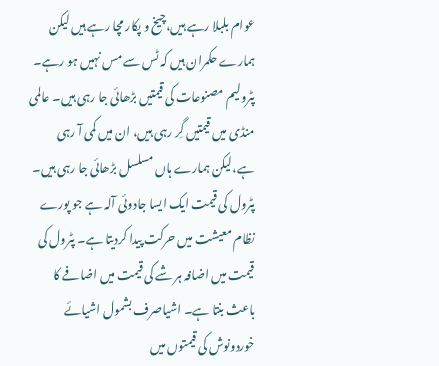عوام بلبلا رہے ہیں،چیخ و پکار مچا رہے ہیں لیکن ہمارے حکمران ہیں کہ ٹس سے مس نہیں ہو رہے۔
پٹرولیم مصنوعات کی قیمتیں بڑھائی جا رہی ہیں۔ عالمی منڈی میں قیمتیں گِر رہی ہیں، ان میں کمی آ رہی ہے،لیکن ہمارے ہاں مسلسل بڑھائی جا رہی ہیں۔ پٹرول کی قیمت ایک ایسا جادوئی آلہ ہے جو پورے نظام معیشت میں حرکت پیدا کردیتا ہے۔ پٹرول کی قیمت میں اضافہ ہر شے کی قیمت میں اضافے کا باعث بنتا ہے۔ اشیاصرف بشمول اشیائے خوردونوش کی قیمتوں میں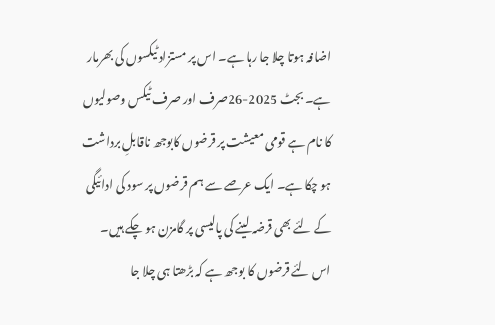اضافہ ہوتا چلا جا رہا ہے۔ اس پر مستزاد ٹیکسوں کی بھرمار ہے۔ بجٹ 2025-26صرف اور صرف ٹیکس وصولیوں کا نام ہے قومی معیشت پر قرضوں کابوجھ ناقابلِ برداشت ہو چکا ہے۔ ایک عرصے سے ہم قرضوں پر سود کی ادائیگی کے لئے بھی قرضہ لینے کی پالیسی پر گامزن ہو چکے ہیں۔ اس لئے قرضوں کا بوجھ ہے کہ بڑھتا ہی چلا جا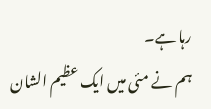رہا ہے۔
ہم نے مئی میں ایک عظیم الشان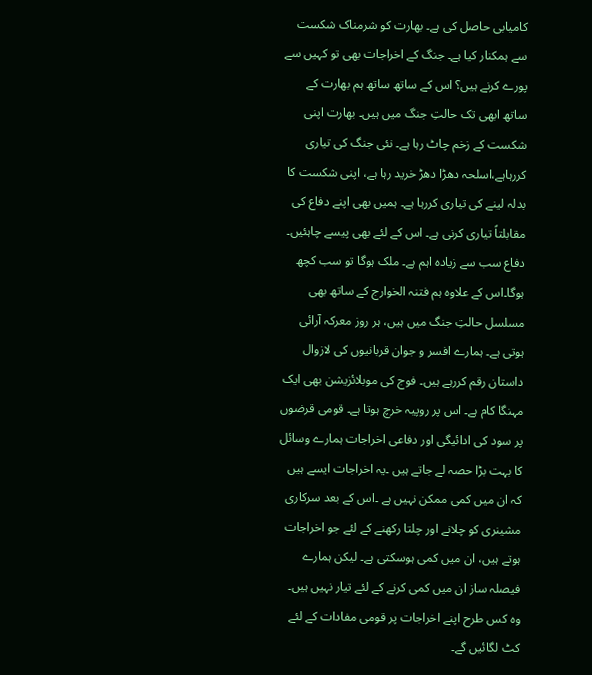کامیابی حاصل کی ہے۔ بھارت کو شرمناک شکست سے ہمکنار کیا ہے۔ جنگ کے اخراجات بھی تو کہیں سے پورے کرنے ہیں؟ اس کے ساتھ ساتھ ہم بھارت کے ساتھ ابھی تک حالتِ جنگ میں ہیں۔ بھارت اپنی شکست کے زخم چاٹ رہا ہے۔ نئی جنگ کی تیاری کررہاہے،اسلحہ دھڑا دھڑ خرید رہا ہے، اپنی شکست کا بدلہ لینے کی تیاری کررہا ہے۔ ہمیں بھی اپنے دفاع کی مقابلتاً تیاری کرنی ہے۔ اس کے لئے بھی پیسے چاہئیں۔ دفاع سب سے زیادہ اہم ہے۔ ملک ہوگا تو سب کچھ ہوگا۔اس کے علاوہ ہم فتنہ الخوارج کے ساتھ بھی مسلسل حالتِ جنگ میں ہیں، ہر روز معرکہ آرائی ہوتی ہے۔ ہمارے افسر و جوان قربانیوں کی لازوال داستان رقم کررہے ہیں۔ فوج کی موبلائزیشن بھی ایک مہنگا کام ہے۔ اس پر روپیہ خرچ ہوتا ہے۔ قومی قرضوں پر سود کی ادائیگی اور دفاعی اخراجات ہمارے وسائل کا بہت بڑا حصہ لے جاتے ہیں ۔یہ اخراجات ایسے ہیں کہ ان میں کمی ممکن نہیں ہے ۔اس کے بعد سرکاری مشینری کو چلانے اور چلتا رکھنے کے لئے جو اخراجات ہوتے ہیں، ان میں کمی ہوسکتی ہے۔ لیکن ہمارے فیصلہ ساز ان میں کمی کرنے کے لئے تیار نہیں ہیں۔ وہ کس طرح اپنے اخراجات پر قومی مفادات کے لئے کٹ لگائیں گے۔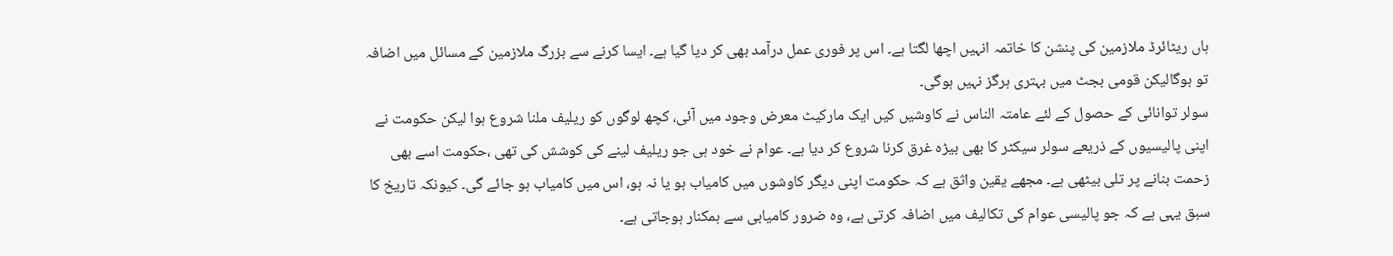ہاں ریٹائرڈ ملازمین کی پنشن کا خاتمہ انہیں اچھا لگتا ہے۔ اس پر فوری عمل درآمد بھی کر دیا گیا ہے۔ ایسا کرنے سے بزرگ ملازمین کے مسائل میں اضافہ تو ہوگالیکن قومی بجٹ میں بہتری ہرگز نہیں ہوگی۔
سولر توانائی کے حصول کے لئے عامتہ الناس نے کاوشیں کیں ایک مارکیٹ معرض وجود میں آئی، کچھ لوگوں کو ریلیف ملنا شروع ہوا لیکن حکومت نے اپنی پالیسیوں کے ذریعے سولر سیکٹر کا بھی بیڑہ غرق کرنا شروع کر دیا ہے۔ عوام نے خود ہی جو ریلیف لینے کی کوشش کی تھی ،حکومت اسے بھی زحمت بنانے پر تلی بیٹھی ہے۔ مجھے یقین واثق ہے کہ حکومت اپنی دیگر کاوشوں میں کامیاب ہو یا نہ ہو، اس میں کامیاب ہو جائے گی۔ کیونکہ تاریخ کا سبق یہی ہے کہ جو پالیسی عوام کی تکالیف میں اضافہ کرتی ہے، وہ ضرور کامیابی سے ہمکنار ہوجاتی ہے۔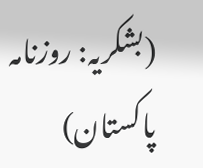(بشکریہ: روزنامہ پاکستان)